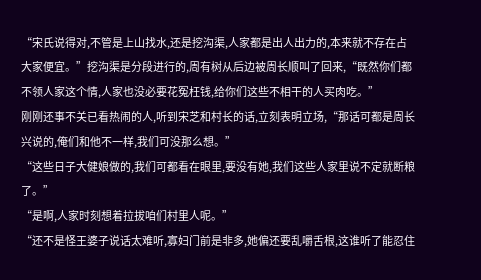“宋氏说得对,不管是上山找水,还是挖沟渠,人家都是出人出力的,本来就不存在占大家便宜。”挖沟渠是分段进行的,周有树从后边被周长顺叫了回来,“既然你们都不领人家这个情,人家也没必要花冤枉钱,给你们这些不相干的人买肉吃。”
刚刚还事不关已看热闹的人,听到宋芝和村长的话,立刻表明立场,“那话可都是周长兴说的,俺们和他不一样,我们可没那么想。”
“这些日子大健娘做的,我们可都看在眼里,要没有她,我们这些人家里说不定就断粮了。”
“是啊,人家时刻想着拉拔咱们村里人呢。”
“还不是怪王婆子说话太难听,寡妇门前是非多,她偏还要乱嚼舌根,这谁听了能忍住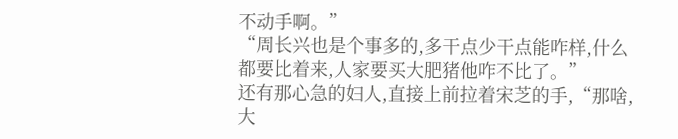不动手啊。”
“周长兴也是个事多的,多干点少干点能咋样,什么都要比着来,人家要买大肥猪他咋不比了。”
还有那心急的妇人,直接上前拉着宋芝的手,“那啥,大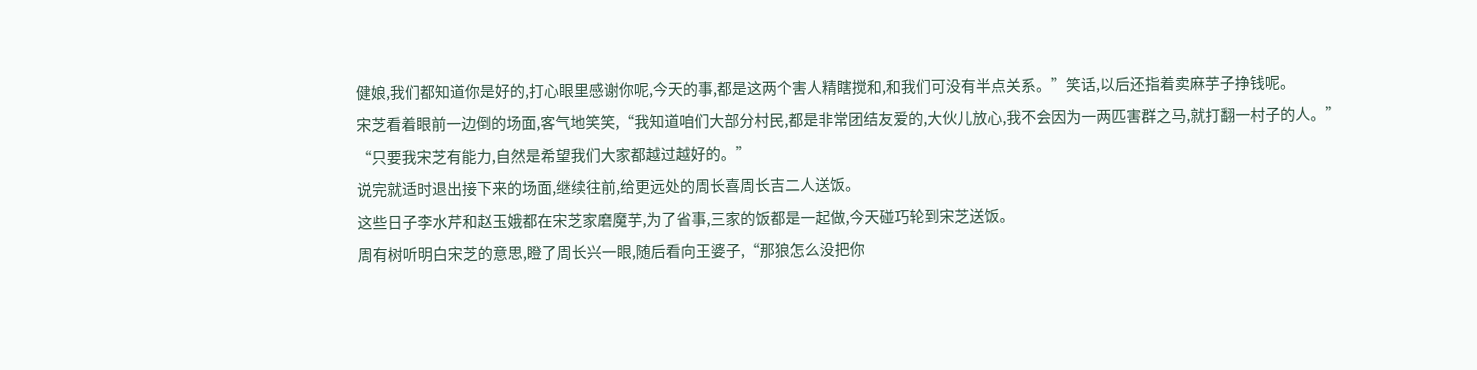健娘,我们都知道你是好的,打心眼里感谢你呢,今天的事,都是这两个害人精瞎搅和,和我们可没有半点关系。”笑话,以后还指着卖麻芋子挣钱呢。
宋芝看着眼前一边倒的场面,客气地笑笑,“我知道咱们大部分村民,都是非常团结友爱的,大伙儿放心,我不会因为一两匹害群之马,就打翻一村子的人。”
“只要我宋芝有能力,自然是希望我们大家都越过越好的。”
说完就适时退出接下来的场面,继续往前,给更远处的周长喜周长吉二人送饭。
这些日子李水芹和赵玉娥都在宋芝家磨魔芋,为了省事,三家的饭都是一起做,今天碰巧轮到宋芝送饭。
周有树听明白宋芝的意思,瞪了周长兴一眼,随后看向王婆子,“那狼怎么没把你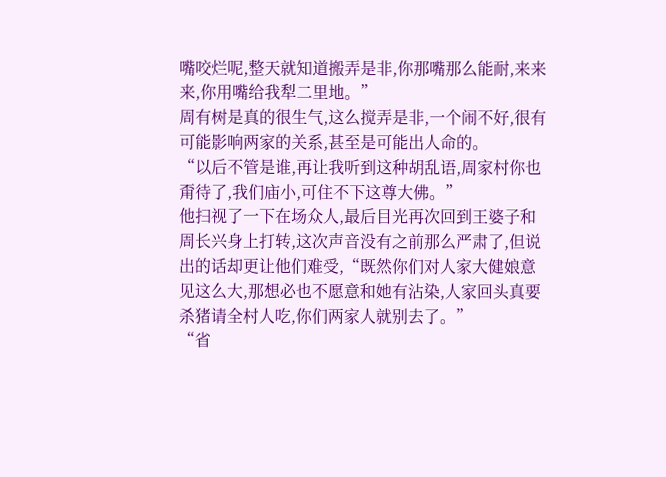嘴咬烂呢,整天就知道搬弄是非,你那嘴那么能耐,来来来,你用嘴给我犁二里地。”
周有树是真的很生气,这么搅弄是非,一个闹不好,很有可能影响两家的关系,甚至是可能出人命的。
“以后不管是谁,再让我听到这种胡乱语,周家村你也甭待了,我们庙小,可住不下这尊大佛。”
他扫视了一下在场众人,最后目光再次回到王婆子和周长兴身上打转,这次声音没有之前那么严肃了,但说出的话却更让他们难受,“既然你们对人家大健娘意见这么大,那想必也不愿意和她有沾染,人家回头真要杀猪请全村人吃,你们两家人就别去了。”
“省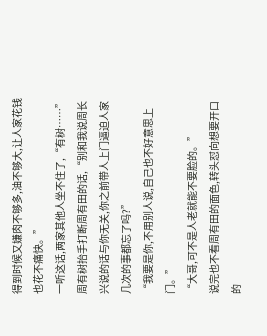得到时候又嫌肉不够多,油不够大,让人家花钱也花不痛快。”
一听这话,两家其他人坐不住了,“有树……”
周有树抬手打断周有田的话,“别和我说周长兴说的话与你无关,你之前带人上门逼迫人家几次的事都忘了吗?”
“我要是你,不用别人说,自己也不好意思上门。”
“大哥,可不是人老就能不要脸的。”
说完也不看周有田的面色,转头怼向想要开口的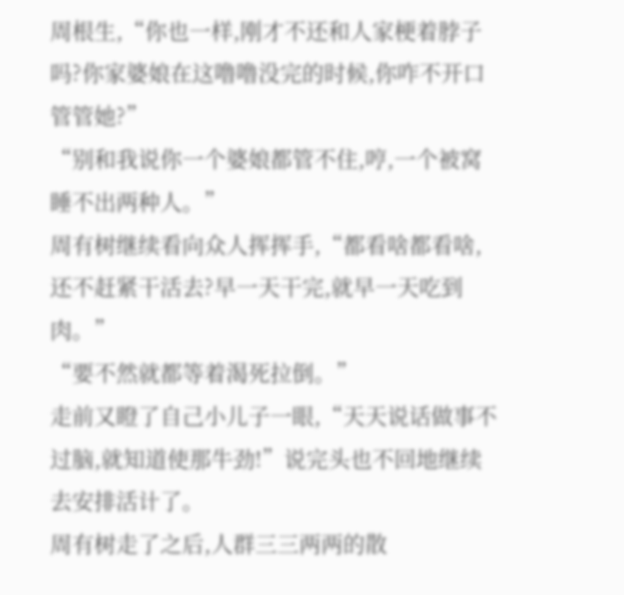周根生,“你也一样,刚才不还和人家梗着脖子吗?你家婆娘在这噜噜没完的时候,你咋不开口管管她?”
“别和我说你一个婆娘都管不住,哼,一个被窝睡不出两种人。”
周有树继续看向众人挥挥手,“都看啥都看啥,还不赶紧干活去?早一天干完,就早一天吃到肉。”
“要不然就都等着渴死拉倒。”
走前又瞪了自己小儿子一眼,“天天说话做事不过脑,就知道使那牛劲!”说完头也不回地继续去安排活计了。
周有树走了之后,人群三三两两的散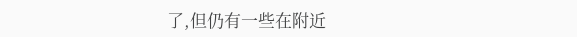了,但仍有一些在附近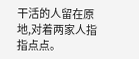干活的人留在原地,对着两家人指指点点。